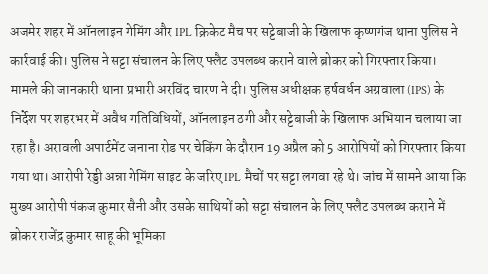अजमेर शहर में ऑनलाइन गेमिंग और IPL क्रिकेट मैच पर सट्टेबाजी के खिलाफ कृष्णगंज थाना पुलिस ने कार्रवाई की। पुलिस ने सट्टा संचालन के लिए फ्लैट उपलब्ध कराने वाले ब्रोकर को गिरफ्तार किया। मामले की जानकारी थाना प्रभारी अरविंद चारण ने दी। पुलिस अधीक्षक हर्षवर्धन अग्रवाला (IPS) के निर्देश पर शहरभर में अवैध गतिविधियों, ऑनलाइन ठगी और सट्टेबाजी के खिलाफ अभियान चलाया जा रहा है। अरावली अपार्टमेंट जनाना रोड पर चेकिंग के दौरान 19 अप्रैल को 5 आरोपियों को गिरफ्तार किया गया था। आरोपी रेड्डी अन्ना गेमिंग साइट के जरिए IPL मैचों पर सट्टा लगवा रहे थे। जांच में सामने आया कि मुख्य आरोपी पंकज कुमार सैनी और उसके साथियों को सट्टा संचालन के लिए फ्लैट उपलब्ध कराने में ब्रोकर राजेंद्र कुमार साहू की भूमिका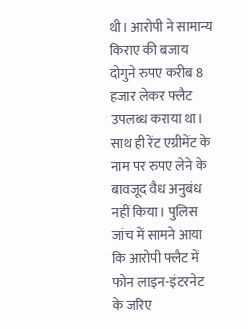थी। आरोपी ने सामान्य किराए की बजाय दोगुने रुपए करीब 8 हजार लेकर फ्लैट उपलब्ध कराया था। साथ ही रेंट एग्रीमेंट के नाम पर रुपए लेने के बावजूद वैध अनुबंध नहीं किया। पुलिस जांच में सामने आया कि आरोपी फ्लैट में फोन लाइन-इंटरनेट के जरिए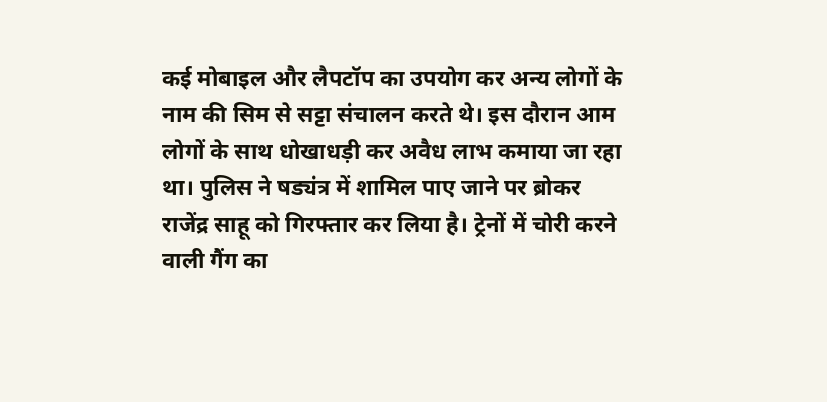कई मोबाइल और लैपटॉप का उपयोग कर अन्य लोगों के नाम की सिम से सट्टा संचालन करते थे। इस दौरान आम लोगों के साथ धोखाधड़ी कर अवैध लाभ कमाया जा रहा था। पुलिस ने षड्यंत्र में शामिल पाए जाने पर ब्रोकर राजेंद्र साहू को गिरफ्तार कर लिया है। ट्रेनों में चोरी करने वाली गैंग का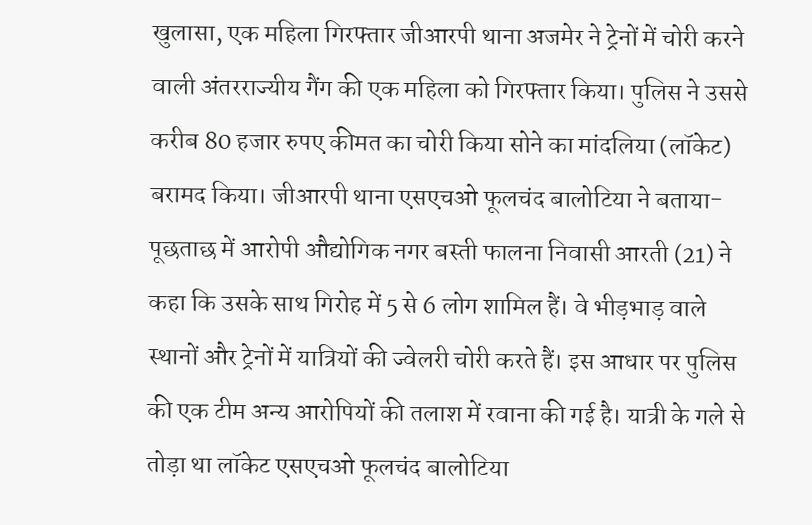खुलासा, एक महिला गिरफ्तार जीआरपी थाना अजमेर ने ट्रेनों में चोरी करने वाली अंतरराज्यीय गैंग की एक महिला को गिरफ्तार किया। पुलिस ने उससे करीब 80 हजार रुपए कीमत का चोरी किया सोने का मांदलिया (लॉकेट) बरामद किया। जीआरपी थाना एसएचओ फूलचंद बालोटिया ने बताया- पूछताछ में आरोपी औद्योगिक नगर बस्ती फालना निवासी आरती (21) ने कहा कि उसके साथ गिरोह में 5 से 6 लोग शामिल हैं। वे भीड़भाड़ वाले स्थानों और ट्रेनों में यात्रियों की ज्वेलरी चोरी करते हैं। इस आधार पर पुलिस की एक टीम अन्य आरोपियों की तलाश में रवाना की गई है। यात्री के गले से तोड़ा था लॉकेट एसएचओ फूलचंद बालोटिया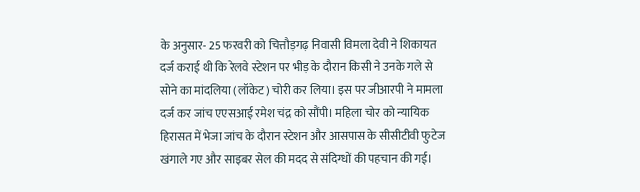के अनुसार- 25 फरवरी को चित्तौड़गढ़ निवासी विमला देवी ने शिकायत दर्ज कराई थी कि रेलवे स्टेशन पर भीड़ के दौरान किसी ने उनके गले से सोने का मांदलिया (लॉकेट) चोरी कर लिया। इस पर जीआरपी ने मामला दर्ज कर जांच एएसआई रमेश चंद्र को सौंपी। महिला चोर को न्यायिक हिरासत में भेजा जांच के दौरान स्टेशन और आसपास के सीसीटीवी फुटेज खंगाले गए और साइबर सेल की मदद से संदिग्धों की पहचान की गई।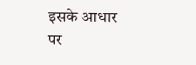इसके आधार पर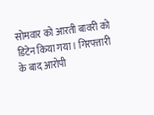सोमवार को आरती बावरी को डिटेन किया गया। गिरफ्तारी के बाद आरोपी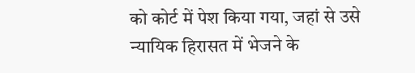को कोर्ट में पेश किया गया, जहां से उसे न्यायिक हिरासत में भेजने के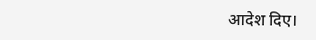आदेश दिए।